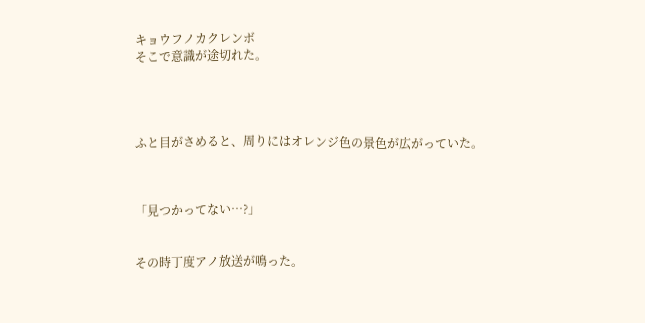キョウフノカクレンボ
そこで意識が途切れた。




ふと目がさめると、周りにはオレンジ色の景色が広がっていた。



「見つかってない…?」


その時丁度アノ放送が鳴った。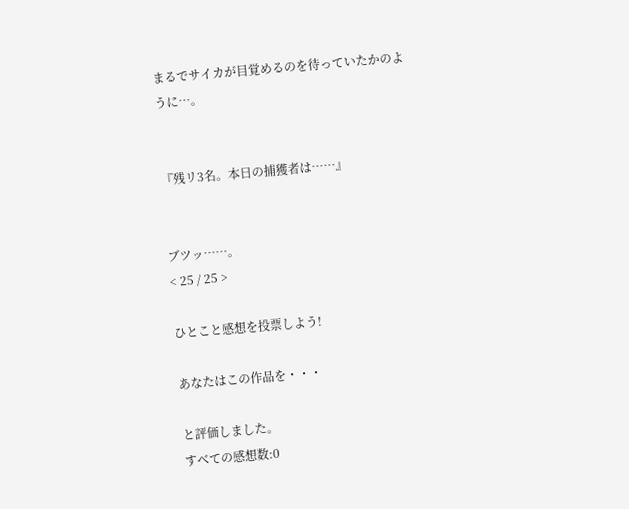まるでサイカが目覚めるのを待っていたかのように…。


『残リ3名。本日の捕獲者は……』


ブツッ……。
< 25 / 25 >

ひとこと感想を投票しよう!

あなたはこの作品を・・・

と評価しました。
すべての感想数:0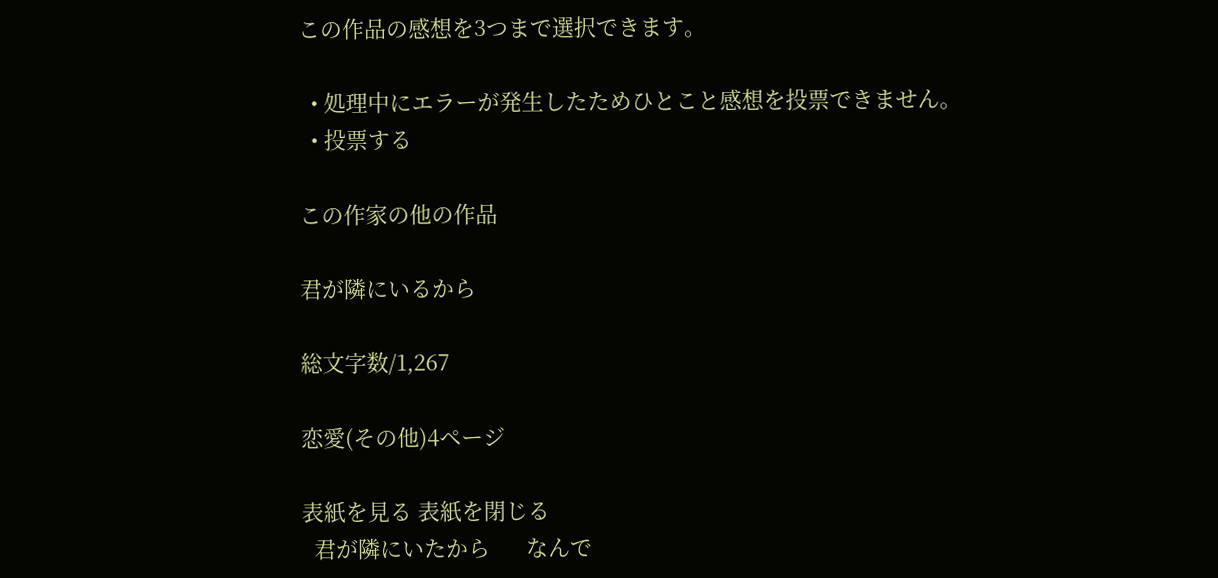この作品の感想を3つまで選択できます。

  • 処理中にエラーが発生したためひとこと感想を投票できません。
  • 投票する

この作家の他の作品

君が隣にいるから

総文字数/1,267

恋愛(その他)4ページ

表紙を見る 表紙を閉じる
  君が隣にいたから      なんで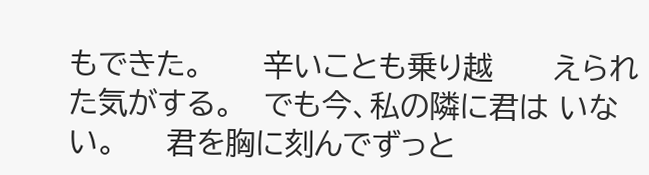もできた。      辛いことも乗り越      えられた気がする。   でも今、私の隣に君は いない。     君を胸に刻んでずっと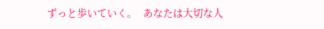ずっと歩いていく。  あなたは大切な人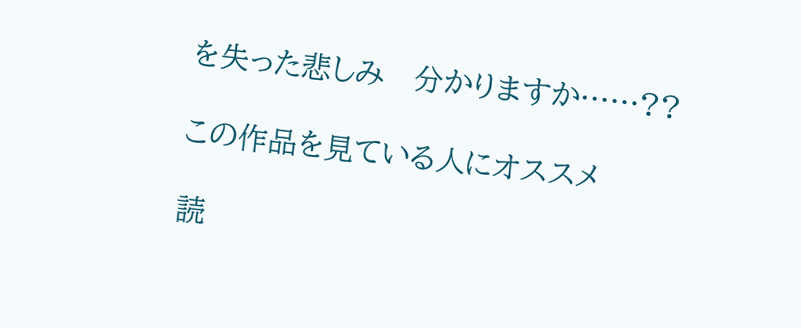を失った悲しみ   分かりますか……??

この作品を見ている人にオススメ

読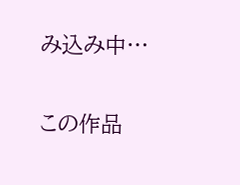み込み中…

この作品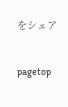をシェア

pagetop